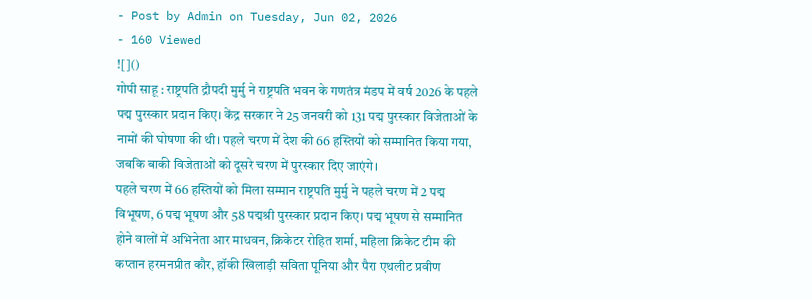- Post by Admin on Tuesday, Jun 02, 2026
- 160 Viewed
![]()
गोपी साहू : राष्ट्रपति द्रौपदी मुर्मु ने राष्ट्रपति भवन के गणतंत्र मंडप में वर्ष 2026 के पहले पद्म पुरस्कार प्रदान किए। केंद्र सरकार ने 25 जनवरी को 131 पद्म पुरस्कार विजेताओं के नामों की घोषणा की थी। पहले चरण में देश की 66 हस्तियों को सम्मानित किया गया, जबकि बाकी विजेताओं को दूसरे चरण में पुरस्कार दिए जाएंगे।
पहले चरण में 66 हस्तियों को मिला सम्मान राष्ट्रपति मुर्मु ने पहले चरण में 2 पद्म विभूषण, 6 पद्म भूषण और 58 पद्मश्री पुरस्कार प्रदान किए। पद्म भूषण से सम्मानित होने वालों में अभिनेता आर माधवन, क्रिकेटर रोहित शर्मा, महिला क्रिकेट टीम की कप्तान हरमनप्रीत कौर, हॉकी खिलाड़ी सविता पूनिया और पैरा एथलीट प्रवीण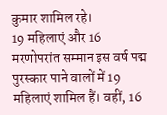कुमार शामिल रहे।
19 महिलाएं और 16 मरणोपरांत सम्मान इस वर्ष पद्म पुरस्कार पाने वालों में 19 महिलाएं शामिल हैं। वहीं, 16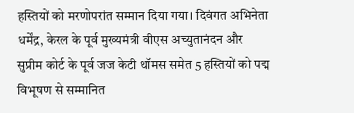हस्तियों को मरणोपरांत सम्मान दिया गया। दिवंगत अभिनेता धर्मेंद्र, केरल के पूर्व मुख्यमंत्री वीएस अच्युतानंदन और सुप्रीम कोर्ट के पूर्व जज केटी थॉमस समेत 5 हस्तियों को पद्म विभूषण से सम्मानित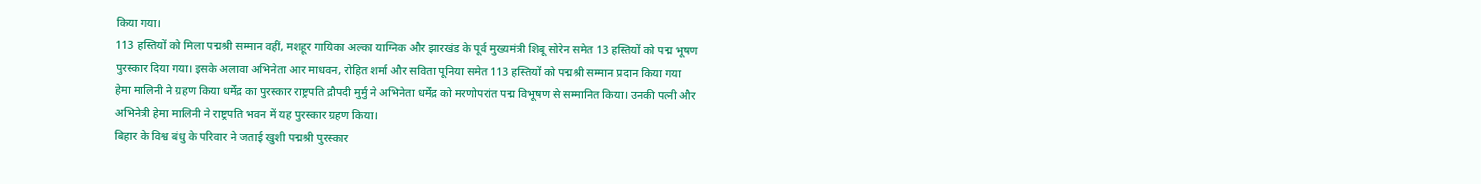किया गया।
113 हस्तियों को मिला पद्मश्री सम्मान वहीं, मशहूर गायिका अल्का याग्निक और झारखंड के पूर्व मुख्यमंत्री शिबू सोरेन समेत 13 हस्तियों को पद्म भूषण पुरस्कार दिया गया। इसके अलावा अभिनेता आर माधवन, रोहित शर्मा और सविता पूनिया समेत 113 हस्तियों को पद्मश्री सम्मान प्रदान किया गया
हेमा मालिनी ने ग्रहण किया धर्मेंद्र का पुरस्कार राष्ट्रपति द्रौपदी मुर्मु ने अभिनेता धर्मेंद्र को मरणोपरांत पद्म विभूषण से सम्मानित किया। उनकी पत्नी और अभिनेत्री हेमा मालिनी ने राष्ट्रपति भवन में यह पुरस्कार ग्रहण किया।
बिहार के विश्व बंधु के परिवार ने जताई खुशी पद्मश्री पुरस्कार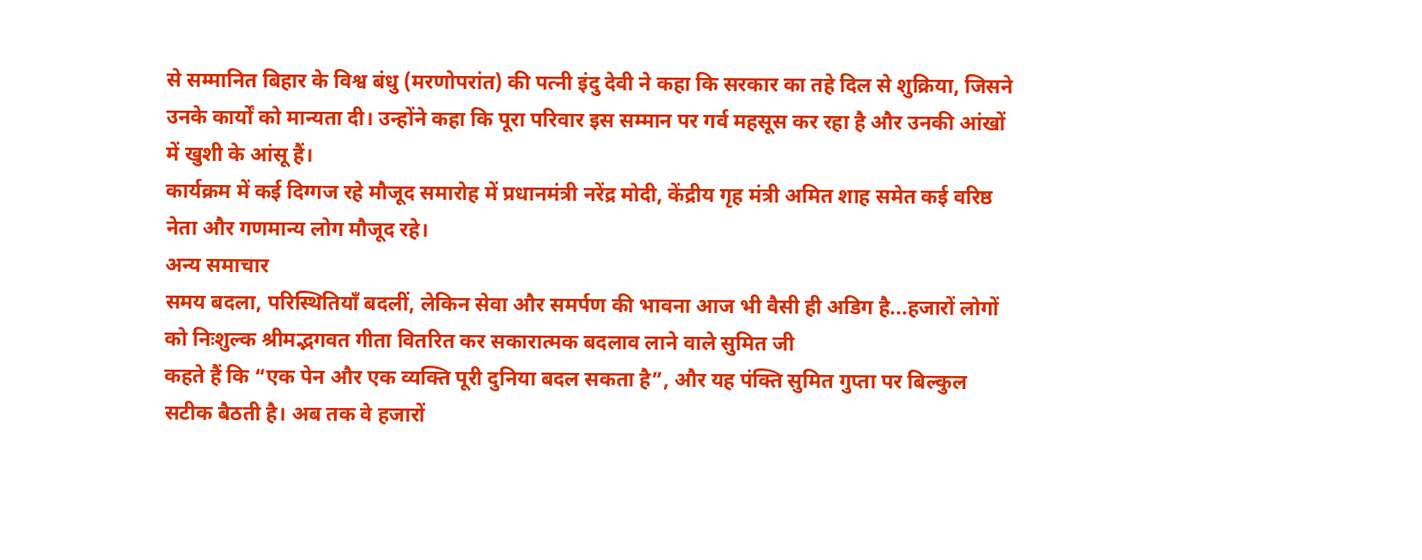से सम्मानित बिहार के विश्व बंधु (मरणोपरांत) की पत्नी इंदु देवी ने कहा कि सरकार का तहे दिल से शुक्रिया, जिसने उनके कार्यों को मान्यता दी। उन्होंने कहा कि पूरा परिवार इस सम्मान पर गर्व महसूस कर रहा है और उनकी आंखों में खुशी के आंसू हैं।
कार्यक्रम में कई दिग्गज रहे मौजूद समारोह में प्रधानमंत्री नरेंद्र मोदी, केंद्रीय गृह मंत्री अमित शाह समेत कई वरिष्ठ नेता और गणमान्य लोग मौजूद रहे।
अन्य समाचार
समय बदला, परिस्थितियाँ बदलीं, लेकिन सेवा और समर्पण की भावना आज भी वैसी ही अडिग है...हजारों लोगों को निःशुल्क श्रीमद्भगवत गीता वितरित कर सकारात्मक बदलाव लाने वाले सुमित जी
कहते हैं कि “एक पेन और एक व्यक्ति पूरी दुनिया बदल सकता है”, और यह पंक्ति सुमित गुप्ता पर बिल्कुल सटीक बैठती है। अब तक वे हजारों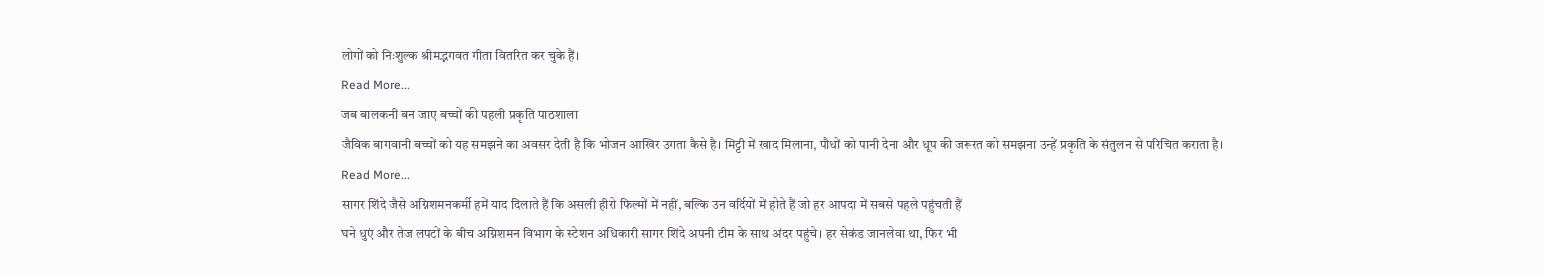लोगों को निःशुल्क श्रीमद्भगवत गीता वितरित कर चुके हैं।
Read More...
जब बालकनी बन जाए बच्चों की पहली प्रकृति पाठशाला
जैविक बागवानी बच्चों को यह समझने का अवसर देती है कि भोजन आखिर उगता कैसे है। मिट्टी में खाद मिलाना, पौधों को पानी देना और धूप की जरूरत को समझना उन्हें प्रकृति के संतुलन से परिचित कराता है।
Read More...
सागर शिंदे जैसे अग्निशमनकर्मी हमें याद दिलाते हैं कि असली हीरो फिल्मों में नहीं, बल्कि उन वर्दियों में होते हैं जो हर आपदा में सबसे पहले पहुंचती हैं
घने धुएं और तेज लपटों के बीच अग्निशमन विभाग के स्टेशन अधिकारी सागर शिंदे अपनी टीम के साथ अंदर पहुंचे। हर सेकंड जानलेवा था, फिर भी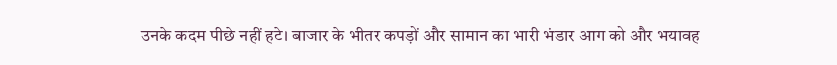उनके कदम पीछे नहीं हटे। बाजार के भीतर कपड़ों और सामान का भारी भंडार आग को और भयावह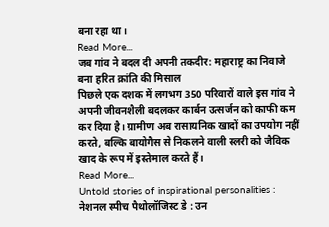बना रहा था।
Read More...
जब गांव ने बदल दी अपनी तकदीर: महाराष्ट्र का निवाजे बना हरित क्रांति की मिसाल
पिछले एक दशक में लगभग 350 परिवारों वाले इस गांव ने अपनी जीवनशैली बदलकर कार्बन उत्सर्जन को काफी कम कर दिया है। ग्रामीण अब रासायनिक खादों का उपयोग नहीं करते, बल्कि बायोगैस से निकलने वाली स्लरी को जैविक खाद के रूप में इस्तेमाल करते हैं।
Read More...
Untold stories of inspirational personalities : नेशनल स्पीच पैथोलॉजिस्ट डे : उन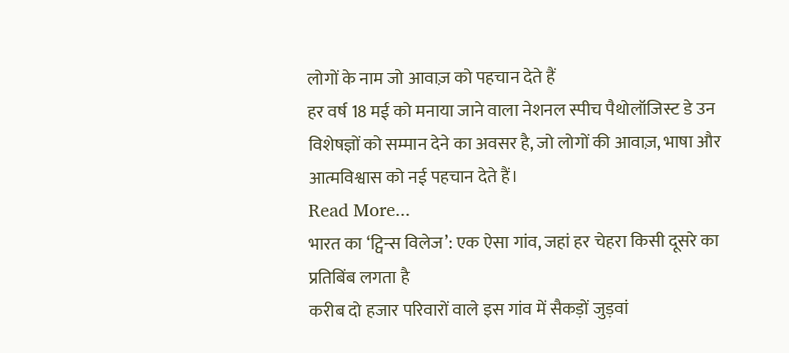लोगों के नाम जो आवाज़ को पहचान देते हैं
हर वर्ष 18 मई को मनाया जाने वाला नेशनल स्पीच पैथोलॉजिस्ट डे उन विशेषज्ञों को सम्मान देने का अवसर है, जो लोगों की आवाज़, भाषा और आत्मविश्वास को नई पहचान देते हैं।
Read More...
भारत का ‘ट्विन्स विलेज’: एक ऐसा गांव, जहां हर चेहरा किसी दूसरे का प्रतिबिंब लगता है
करीब दो हजार परिवारों वाले इस गांव में सैकड़ों जुड़वां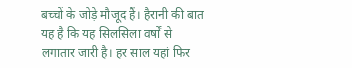बच्चों के जोड़े मौजूद हैं। हैरानी की बात यह है कि यह सिलसिला वर्षों से लगातार जारी है। हर साल यहां फिर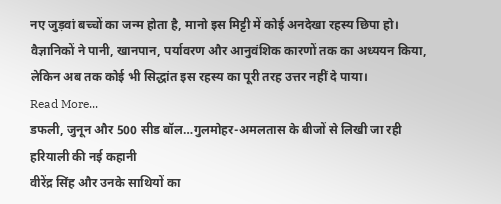नए जुड़वां बच्चों का जन्म होता है, मानो इस मिट्टी में कोई अनदेखा रहस्य छिपा हो। वैज्ञानिकों ने पानी, खानपान, पर्यावरण और आनुवंशिक कारणों तक का अध्ययन किया, लेकिन अब तक कोई भी सिद्धांत इस रहस्य का पूरी तरह उत्तर नहीं दे पाया।
Read More...
डफली, जुनून और 500 सीड बॉल…गुलमोहर-अमलतास के बीजों से लिखी जा रही हरियाली की नई कहानी
वीरेंद्र सिंह और उनके साथियों का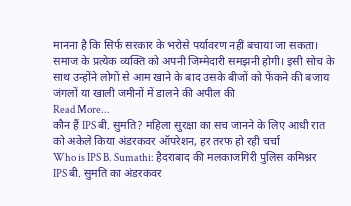मानना है कि सिर्फ सरकार के भरोसे पर्यावरण नहीं बचाया जा सकता। समाज के प्रत्येक व्यक्ति को अपनी जिम्मेदारी समझनी होगी। इसी सोच के साथ उन्होंने लोगों से आम खाने के बाद उसके बीजों को फेंकने की बजाय जंगलों या खाली जमीनों में डालने की अपील की
Read More...
कौन हैं IPS बी. सुमति? महिला सुरक्षा का सच जानने के लिए आधी रात को अकेले किया अंडरकवर ऑपरेशन, हर तरफ हो रही चर्चा
Who is IPS B. Sumathi: हैदराबाद की मलकाजगिरी पुलिस कमिश्नर IPS बी. सुमति का अंडरकवर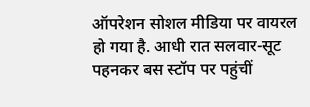ऑपरेशन सोशल मीडिया पर वायरल हो गया है. आधी रात सलवार-सूट पहनकर बस स्टॉप पर पहुंचीं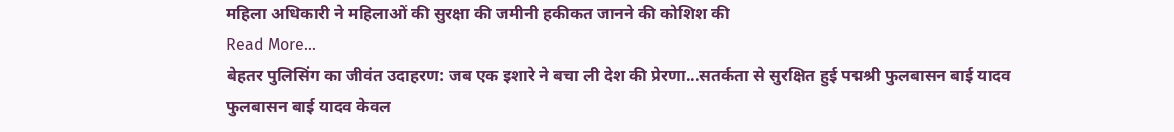महिला अधिकारी ने महिलाओं की सुरक्षा की जमीनी हकीकत जानने की कोशिश की
Read More...
बेहतर पुलिसिंग का जीवंत उदाहरण: जब एक इशारे ने बचा ली देश की प्रेरणा...सतर्कता से सुरक्षित हुई पद्मश्री फुलबासन बाई यादव
फुलबासन बाई यादव केवल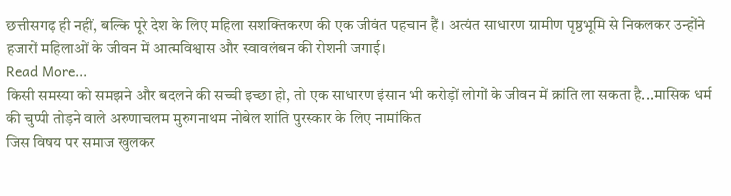छत्तीसगढ़ ही नहीं, बल्कि पूरे देश के लिए महिला सशक्तिकरण की एक जीवंत पहचान हैं। अत्यंत साधारण ग्रामीण पृष्ठभूमि से निकलकर उन्होंने हजारों महिलाओं के जीवन में आत्मविश्वास और स्वावलंबन की रोशनी जगाई।
Read More...
किसी समस्या को समझने और बदलने की सच्ची इच्छा हो, तो एक साधारण इंसान भी करोड़ों लोगों के जीवन में क्रांति ला सकता है...मासिक धर्म की चुप्पी तोड़ने वाले अरुणाचलम मुरुगनाथम नोबेल शांति पुरस्कार के लिए नामांकित
जिस विषय पर समाज खुलकर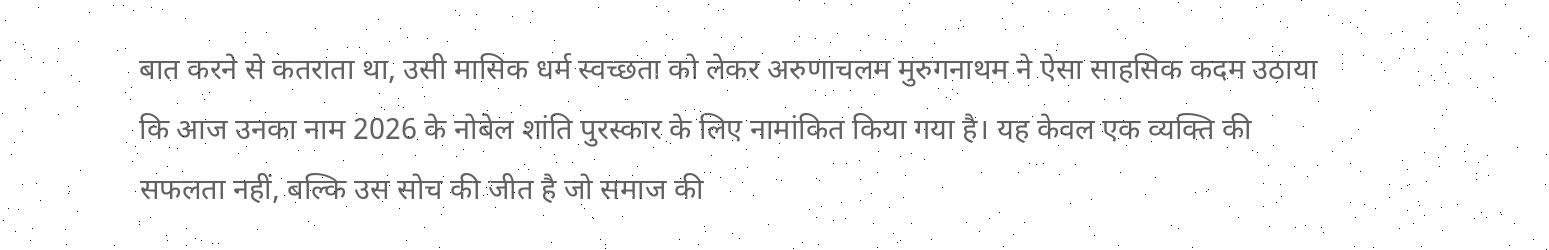बात करने से कतराता था, उसी मासिक धर्म स्वच्छता को लेकर अरुणाचलम मुरुगनाथम ने ऐसा साहसिक कदम उठाया कि आज उनका नाम 2026 के नोबेल शांति पुरस्कार के लिए नामांकित किया गया है। यह केवल एक व्यक्ति की सफलता नहीं, बल्कि उस सोच की जीत है जो समाज की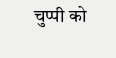चुप्पी को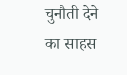चुनौती देने का साहस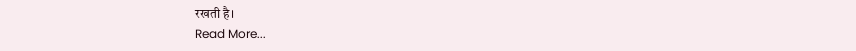रखती है।
Read More...